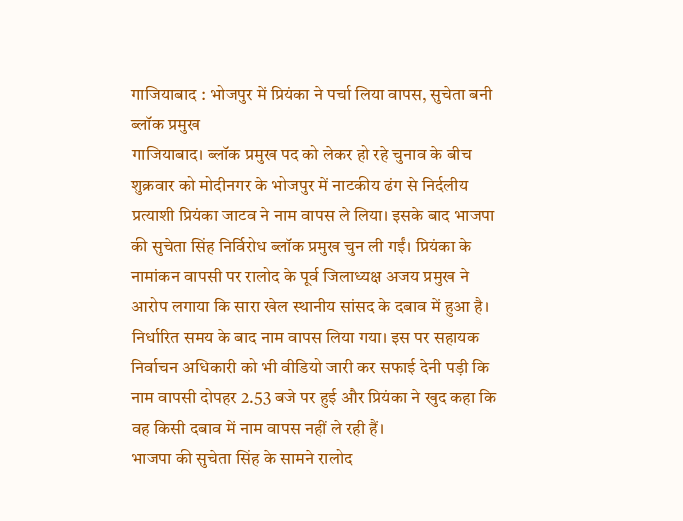गाजियाबाद : भोजपुर में प्रियंका ने पर्चा लिया वापस, सुचेता बनी ब्लॉक प्रमुख
गाजियाबाद। ब्लॉक प्रमुख पद को लेकर हो रहे चुनाव के बीच शुक्रवार को मोदीनगर के भोजपुर में नाटकीय ढंग से निर्दलीय प्रत्याशी प्रियंका जाटव ने नाम वापस ले लिया। इसके बाद भाजपा की सुचेता सिंह निर्विरोध ब्लॉक प्रमुख चुन ली गईं। प्रियंका के नामांकन वापसी पर रालोद के पूर्व जिलाध्यक्ष अजय प्रमुख ने आरोप लगाया कि सारा खेल स्थानीय सांसद के दबाव में हुआ है। निर्धारित समय के बाद नाम वापस लिया गया। इस पर सहायक निर्वाचन अधिकारी को भी वीडियो जारी कर सफाई देनी पड़ी कि नाम वापसी दोपहर 2.53 बजे पर हुई और प्रियंका ने खुद कहा कि वह किसी दबाव में नाम वापस नहीं ले रही हैं।
भाजपा की सुचेता सिंह के सामने रालोद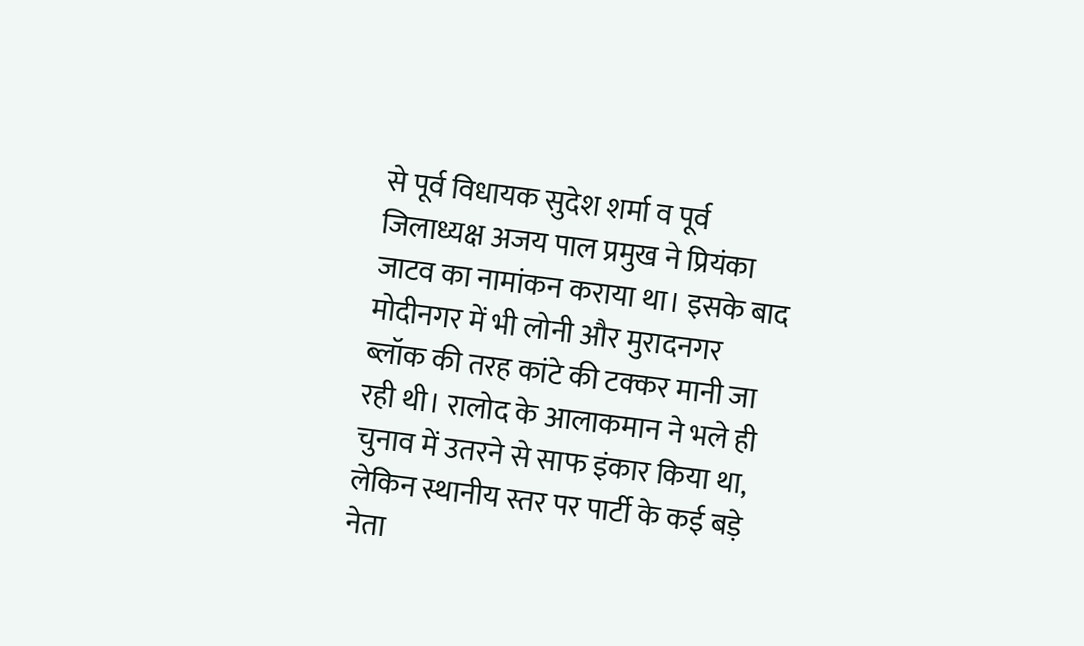से पूर्व विधायक सुदेश शर्मा व पूर्व जिलाध्यक्ष अजय पाल प्रमुख ने प्रियंका जाटव का नामांकन कराया था। इसके बाद मोदीनगर में भी लोनी और मुरादनगर ब्लॉक की तरह कांटे की टक्कर मानी जा रही थी। रालोद के आलाकमान ने भले ही चुनाव में उतरने से साफ इंकार किया था, लेकिन स्थानीय स्तर पर पार्टी के कई बड़े नेता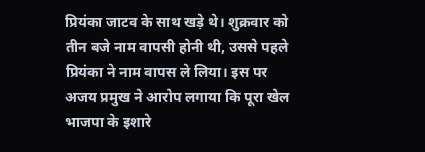प्रियंका जाटव के साथ खड़े थे। शुक्रवार को तीन बजे नाम वापसी होनी थी, उससे पहले प्रियंका ने नाम वापस ले लिया। इस पर अजय प्रमुख ने आरोप लगाया कि पूरा खेल भाजपा के इशारे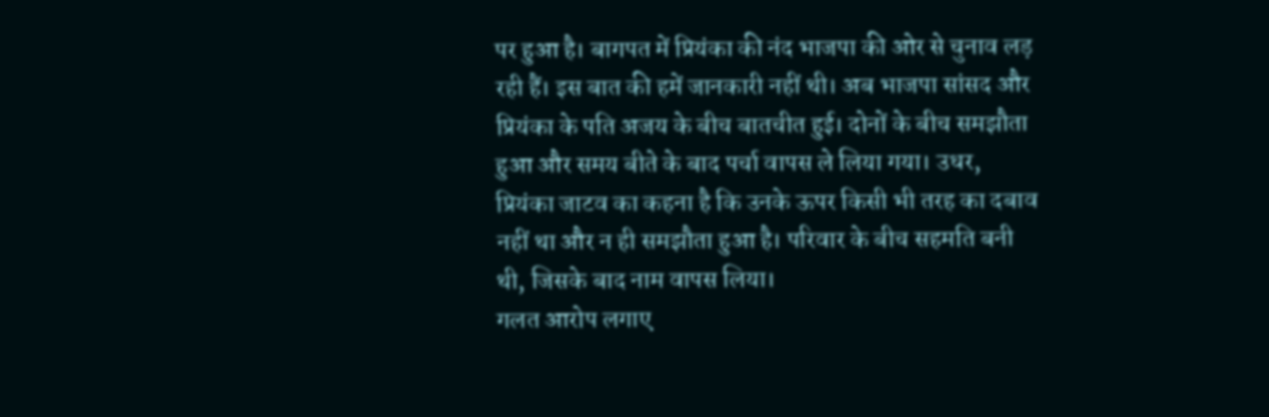पर हुआ है। बागपत में प्रियंका की नंद भाजपा की ओर से चुनाव लड़ रही हैं। इस बात की हमें जानकारी नहीं थी। अब भाजपा सांसद और प्रियंका के पति अजय के बीच बातचीत हुई। दोनों के बीच समझौता हुआ और समय बीते के बाद पर्चा वापस ले लिया गया। उधर, प्रियंका जाटव का कहना है कि उनके ऊपर किसी भी तरह का दबाव नहीं था और न ही समझौता हुआ है। परिवार के बीच सहमति बनी थी, जिसके बाद नाम वापस लिया।
गलत आरोप लगाए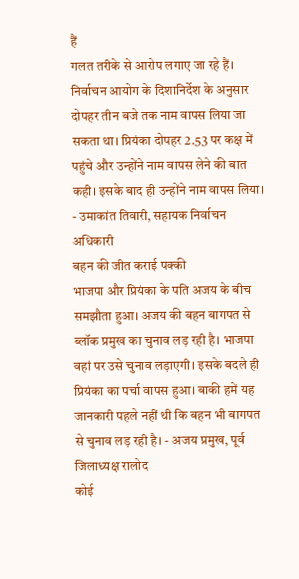हैं
गलत तरीके से आरोप लगाए जा रहे हैं। निर्वाचन आयोग के दिशानिर्देश के अनुसार दोपहर तीन बजे तक नाम वापस लिया जा सकता था। प्रियंका दोपहर 2.53 पर कक्ष में पहुंचे और उन्होंने नाम वापस लेने की बात कही। इसके बाद ही उन्होंने नाम वापस लिया। - उमाकांत तिवारी, सहायक निर्वाचन अधिकारी
बहन की जीत कराई पक्की
भाजपा और प्रियंका के पति अजय के बीच समझौता हुआ। अजय की बहन बागपत से ब्लॉक प्रमुख का चुनाव लड़ रही है। भाजपा वहां पर उसे चुनाव लड़ाएगी। इसके बदले ही प्रियंका का पर्चा वापस हुआ। बाकी हमें यह जानकारी पहले नहीं थी कि बहन भी बागपत से चुनाव लड़ रही है। - अजय प्रमुख, पूर्व जिलाध्यक्ष रालोद
कोई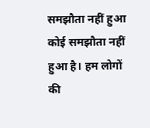समझौता नहीं हुआ
कोई समझौता नहीं हुआ है। हम लोगों की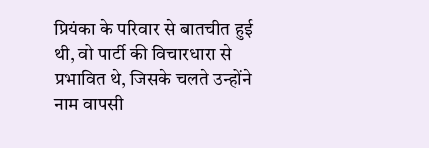प्रियंका के परिवार से बातचीत हुई थी, वो पार्टी की विचारधारा से प्रभावित थे, जिसके चलते उन्होंने नाम वापसी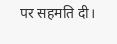पर सहमति दी।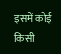इसमें कोई किसी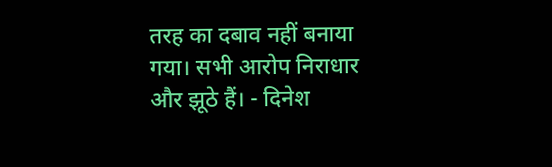तरह का दबाव नहीं बनाया गया। सभी आरोप निराधार और झूठे हैं। - दिनेश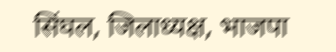सिंघल, जिलाध्यक्ष, भाजपा